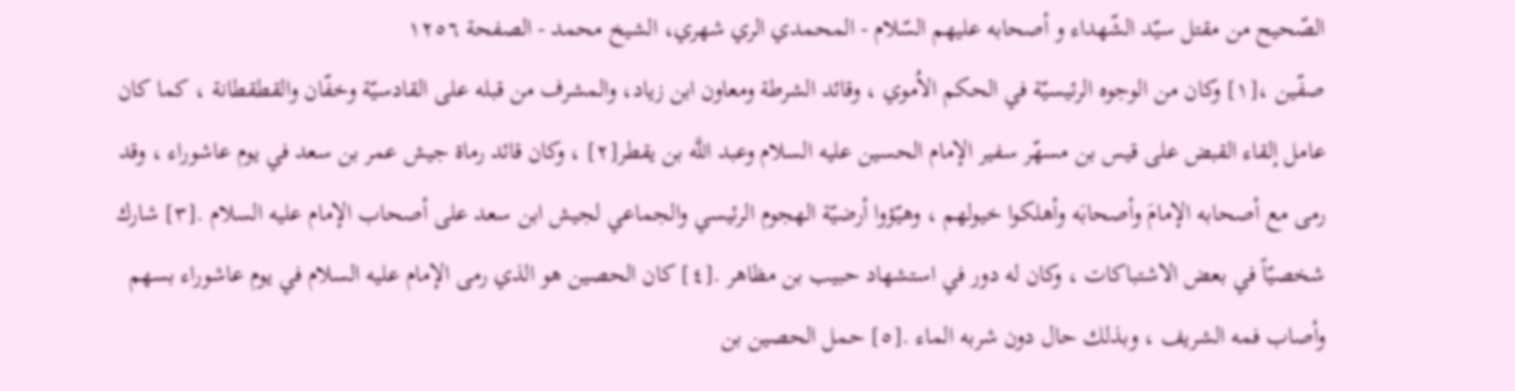الصّحيح من مقتل سيّد الشّهداء و أصحابه عليهم السّلام - المحمدي الري شهري، الشيخ محمد - الصفحة ١٢٥٦
صفّين ،[١] وكان من الوجوه الرئيسيّة في الحكم الاُموي ، وقائد الشرطة ومعاون ابن زياد، والمشرف من قبله على القادسيّة وخفّان والقطقطانة ، كما كان عامل إلقاء القبض على قيس بن مسهّر سفير الإمام الحسين عليه السلام وعبد اللَّه بن يقطر[٢] ، وكان قائد رماة جيش عمر بن سعد في يوم عاشوراء ، وقد رمى مع أصحابه الإمامَ وأصحابَه وأهلكوا خيولهم ، وهيّؤوا أرضيّة الهجوم الرئيسي والجماعي لجيش ابن سعد على أصحاب الإمام عليه السلام .[٣] شارك شخصيّاً في بعض الاشتباكات ، وكان له دور في استشهاد حبيب بن مظاهر .[٤] كان الحصين هو الذي رمى الإمام عليه السلام في يوم عاشوراء بسهم وأصاب فمه الشريف ، وبذلك حال دون شربه الماء .[٥] حمل الحصين بن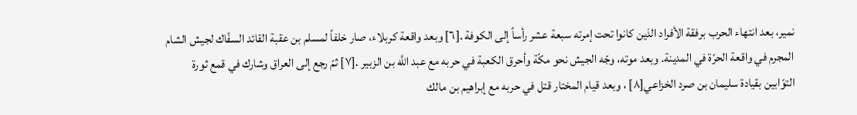نمير، بعد انتهاء الحرب برفقة الأفراد الذين كانوا تحت إمرته سبعة عشر رأساً إلى الكوفة .[٦] وبعد واقعة كربلاء، صار خلفاً لمسلم بن عقبة القائد السفّاك لجيش الشام المجرم في واقعة الحرّة في المدينة. وبعد موته، وجّه الجيش نحو مكّة وأحرق الكعبة في حربه مع عبد اللَّه بن الزبير .[٧] ثمّ رجع إلى العراق وشارك في قمع ثورة التوّابين بقيادة سليمان بن صرد الخزاعي[٨] ، وبعد قيام المختار قتل في حربه مع إبراهيم بن مالك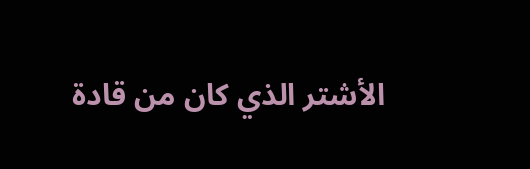الأشتر الذي كان من قادة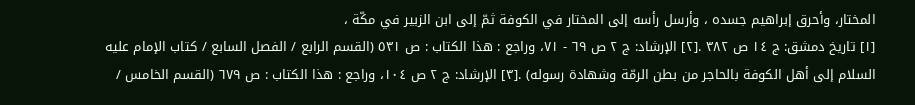المختار، وأحرق إبراهيم جسده ، وأرسل رأسه إلى المختار في الكوفة ثمّ إلى ابن الزبير في مكّة ،
[١] تاريخ دمشق: ج ١٤ ص ٣٨٢ .[٢] الإرشاد: ج ٢ ص ٦٩ - ٧١، وراجع : هذا الكتاب : ص ٥٣١ (القسم الرابع / الفصل السابع / كتاب الإمام عليه السلام إلى أهل الكوفة بالحاجر من بطن الرمّة وشهادة رسوله) .[٣] الإرشاد: ج ٢ ص ١٠٤، وراجع : هذا الكتاب : ص ٦٧٩ (القسم الخامس /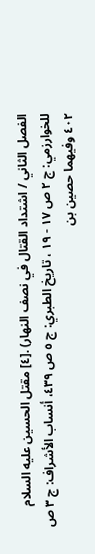الفصل الثاني / اشتداد القتال في نصف النهار) .[٤] مقتل الحسين عليه السلام للخوارزمي: ج ٢ ص ١٧ - ١٩ ، تاريخ الطبري: ج ٥ ص ٤٣٩، أنساب الأشراف: ج ٣ ص ٤٠٢ وفيهما حصين بن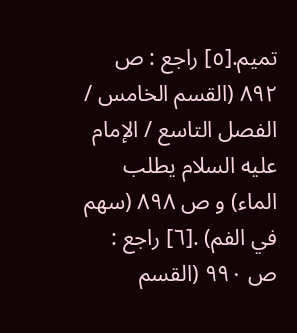تميم.[٥] راجع : ص ٨٩٢ (القسم الخامس / الفصل التاسع / الإمام عليه السلام يطلب الماء) و ص ٨٩٨ (سهم في الفم) .[٦] راجع : ص ٩٩٠ (القسم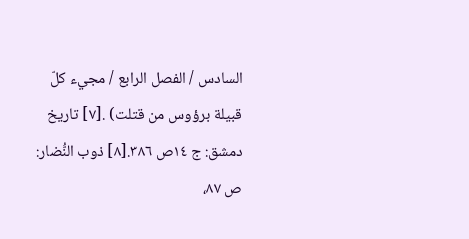السادس / الفصل الرابع / مجيء كلّ قبيلة برؤوس من قتلت) .[٧] تاريخ دمشق: ج ١٤ص ٣٨٦.[٨] ذوب النُّضار: ص ٨٧،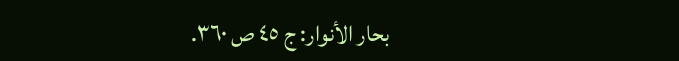بحار الأنوار: ج ٤٥ ص ٣٦٠.